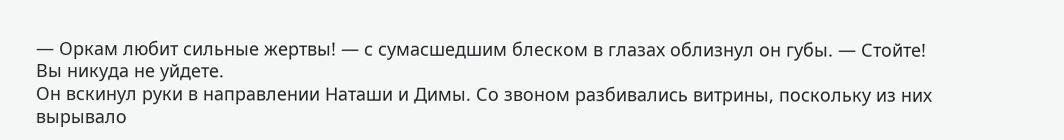— Оркам любит сильные жертвы! — с сумасшедшим блеском в глазах облизнул он губы. — Стойте! Вы никуда не уйдете.
Он вскинул руки в направлении Наташи и Димы. Со звоном разбивались витрины, поскольку из них вырывало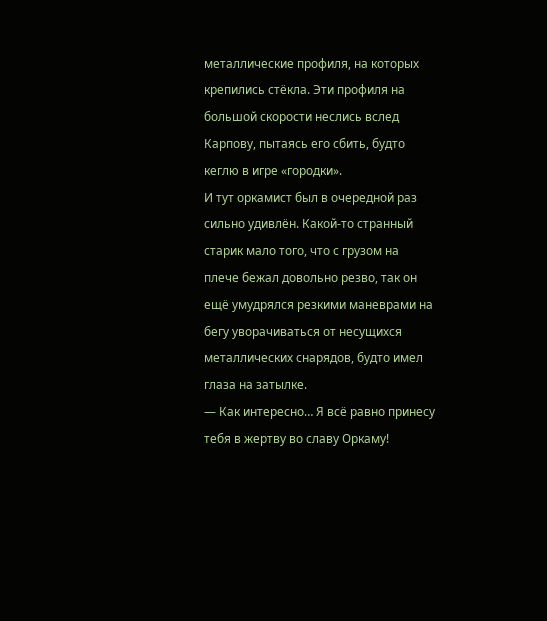металлические профиля, на которых крепились стёкла. Эти профиля на большой скорости неслись вслед Карпову, пытаясь его сбить, будто кеглю в игре «городки».
И тут оркамист был в очередной раз сильно удивлён. Какой-то странный старик мало того, что с грузом на плече бежал довольно резво, так он ещё умудрялся резкими маневрами на бегу уворачиваться от несущихся металлических снарядов, будто имел глаза на затылке.
— Как интересно… Я всё равно принесу тебя в жертву во славу Оркаму!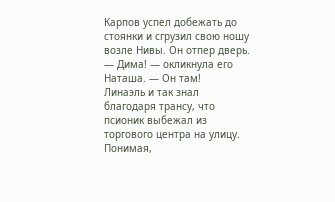Карпов успел добежать до стоянки и сгрузил свою ношу возле Нивы. Он отпер дверь.
— Дима! — окликнула его Наташа. — Он там!
Линаэль и так знал благодаря трансу, что псионик выбежал из торгового центра на улицу. Понимая,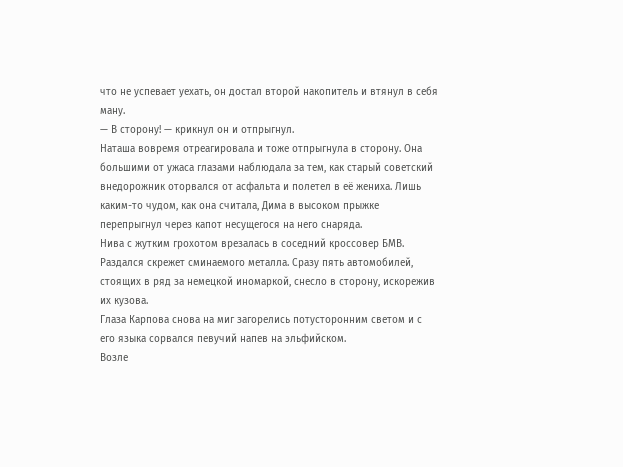что не успевает уехать, он достал второй накопитель и втянул в себя ману.
— В сторону! — крикнул он и отпрыгнул.
Наташа вовремя отреагировала и тоже отпрыгнула в сторону. Она большими от ужаса глазами наблюдала за тем, как старый советский внедорожник оторвался от асфальта и полетел в её жениха. Лишь каким-то чудом, как она считала, Дима в высоком прыжке перепрыгнул через капот несущегося на него снаряда.
Нива с жутким грохотом врезалась в соседний кроссовер БМВ. Раздался скрежет сминаемого металла. Сразу пять автомобилей, стоящих в ряд за немецкой иномаркой, снесло в сторону, искорежив их кузова.
Глаза Карпова снова на миг загорелись потусторонним светом и с его языка сорвался певучий напев на эльфийском.
Возле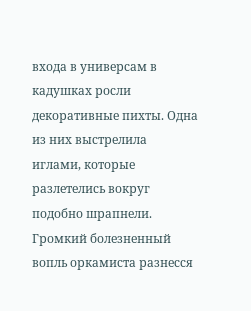входа в универсам в кадушках росли декоративные пихты. Одна из них выстрелила иглами, которые разлетелись вокруг подобно шрапнели. Громкий болезненный вопль оркамиста разнесся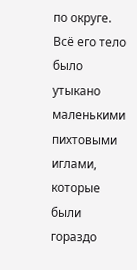по округе. Всё его тело было утыкано маленькими пихтовыми иглами, которые были гораздо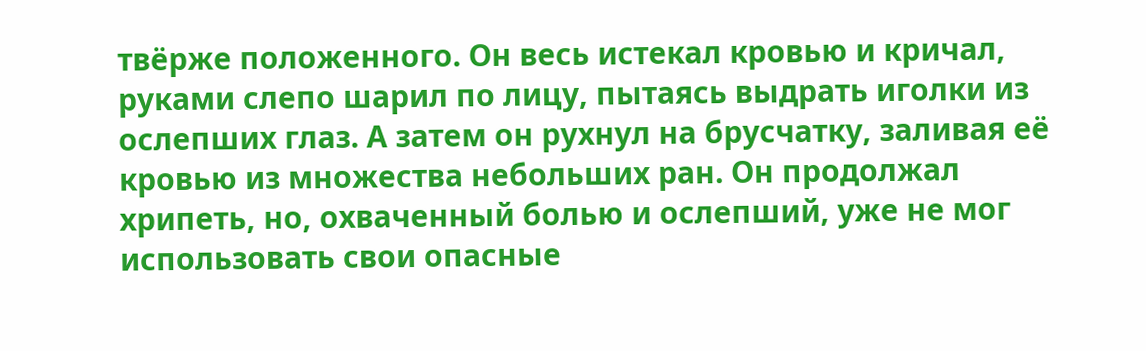твёрже положенного. Он весь истекал кровью и кричал, руками слепо шарил по лицу, пытаясь выдрать иголки из ослепших глаз. А затем он рухнул на брусчатку, заливая её кровью из множества небольших ран. Он продолжал хрипеть, но, охваченный болью и ослепший, уже не мог использовать свои опасные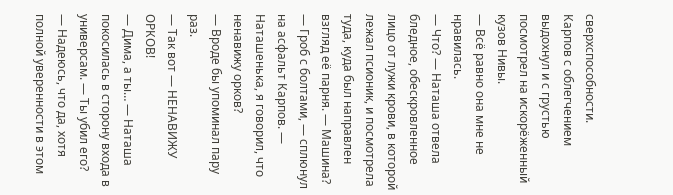сверхспособности.
Карпов с облегчением выдохнул и с грустью посмотрел на искорёженный кузов Нивы.
— Всё равно она мне не нравилась.
— Что? — Наташа отвела бледное, обескровленное лицо от лужи крови, в которой лежал псионик, и посмотрела туда, куда был направлен взгляд её парня. — Машина?
— Гроб с болтами, — сплюнул на асфальт Карпов. — Наташенька, я говорил, что ненавижу орков?
— Вроде бы упоминал пару раз.
— Так вот — НЕНАВИЖУ ОРКОВ!
— Дима, а ты… — Наташа покосилась в сторону входа в универсам. — Ты убил его?
— Надеюсь, что да, хотя полной уверенности в этом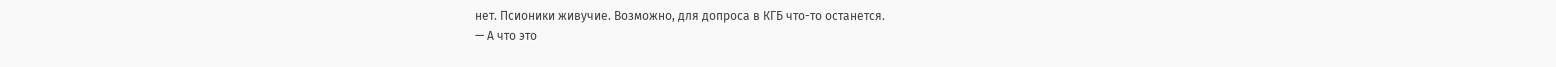нет. Псионики живучие. Возможно, для допроса в КГБ что-то останется.
— А что это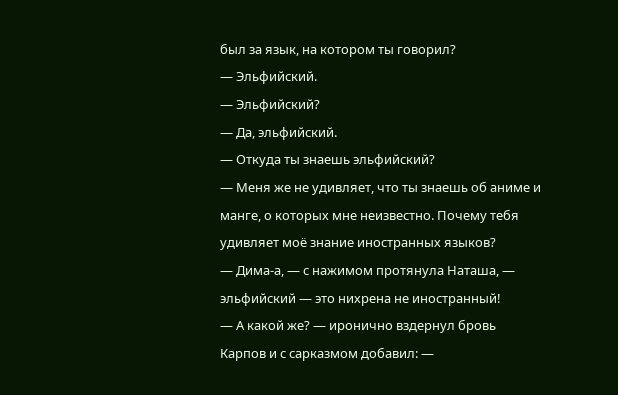был за язык, на котором ты говорил?
— Эльфийский.
— Эльфийский?
— Да, эльфийский.
— Откуда ты знаешь эльфийский?
— Меня же не удивляет, что ты знаешь об аниме и манге, о которых мне неизвестно. Почему тебя удивляет моё знание иностранных языков?
— Дима-а, — с нажимом протянула Наташа, — эльфийский — это нихрена не иностранный!
— А какой же? — иронично вздернул бровь Карпов и с сарказмом добавил: —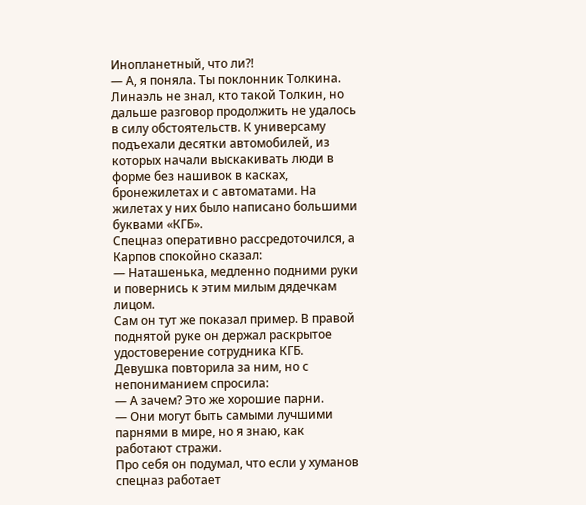Инопланетный, что ли?!
— А, я поняла. Ты поклонник Толкина.
Линаэль не знал, кто такой Толкин, но дальше разговор продолжить не удалось в силу обстоятельств. К универсаму подъехали десятки автомобилей, из которых начали выскакивать люди в форме без нашивок в касках, бронежилетах и с автоматами. На жилетах у них было написано большими буквами «КГБ».
Спецназ оперативно рассредоточился, а Карпов спокойно сказал:
— Наташенька, медленно подними руки и повернись к этим милым дядечкам лицом.
Сам он тут же показал пример. В правой поднятой руке он держал раскрытое удостоверение сотрудника КГБ.
Девушка повторила за ним, но с непониманием спросила:
— А зачем? Это же хорошие парни.
— Они могут быть самыми лучшими парнями в мире, но я знаю, как работают стражи.
Про себя он подумал, что если у хуманов спецназ работает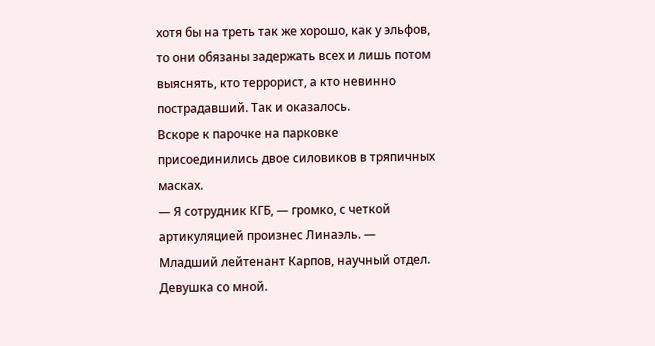хотя бы на треть так же хорошо, как у эльфов, то они обязаны задержать всех и лишь потом выяснять, кто террорист, а кто невинно пострадавший. Так и оказалось.
Вскоре к парочке на парковке присоединились двое силовиков в тряпичных масках.
— Я сотрудник КГБ, — громко, с четкой артикуляцией произнес Линаэль. — Младший лейтенант Карпов, научный отдел. Девушка со мной.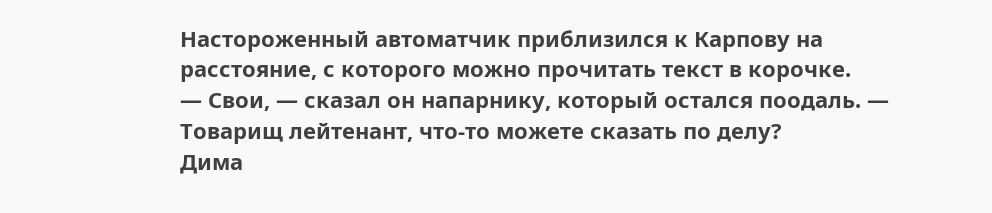Настороженный автоматчик приблизился к Карпову на расстояние, с которого можно прочитать текст в корочке.
— Свои, — сказал он напарнику, который остался поодаль. — Товарищ лейтенант, что-то можете сказать по делу?
Дима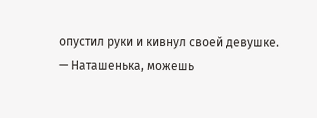опустил руки и кивнул своей девушке.
— Наташенька, можешь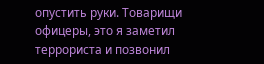опустить руки. Товарищи офицеры, это я заметил террориста и позвонил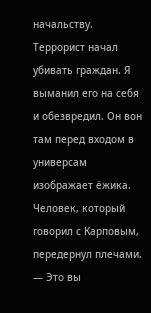начальству. Террорист начал убивать граждан. Я выманил его на себя и обезвредил. Он вон там перед входом в универсам изображает ёжика.
Человек, который говорил с Карповым, передернул плечами.
— Это вы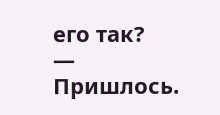его так?
— Пришлось.